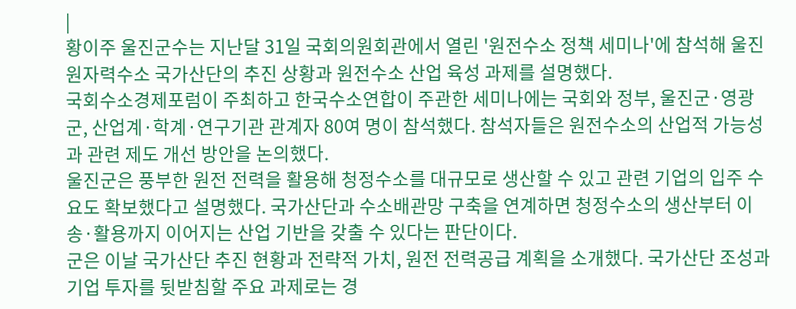|
황이주 울진군수는 지난달 31일 국회의원회관에서 열린 '원전수소 정책 세미나'에 참석해 울진 원자력수소 국가산단의 추진 상황과 원전수소 산업 육성 과제를 설명했다.
국회수소경제포럼이 주최하고 한국수소연합이 주관한 세미나에는 국회와 정부, 울진군·영광군, 산업계·학계·연구기관 관계자 80여 명이 참석했다. 참석자들은 원전수소의 산업적 가능성과 관련 제도 개선 방안을 논의했다.
울진군은 풍부한 원전 전력을 활용해 청정수소를 대규모로 생산할 수 있고 관련 기업의 입주 수요도 확보했다고 설명했다. 국가산단과 수소배관망 구축을 연계하면 청정수소의 생산부터 이송·활용까지 이어지는 산업 기반을 갖출 수 있다는 판단이다.
군은 이날 국가산단 추진 현황과 전략적 가치, 원전 전력공급 계획을 소개했다. 국가산단 조성과 기업 투자를 뒷받침할 주요 과제로는 경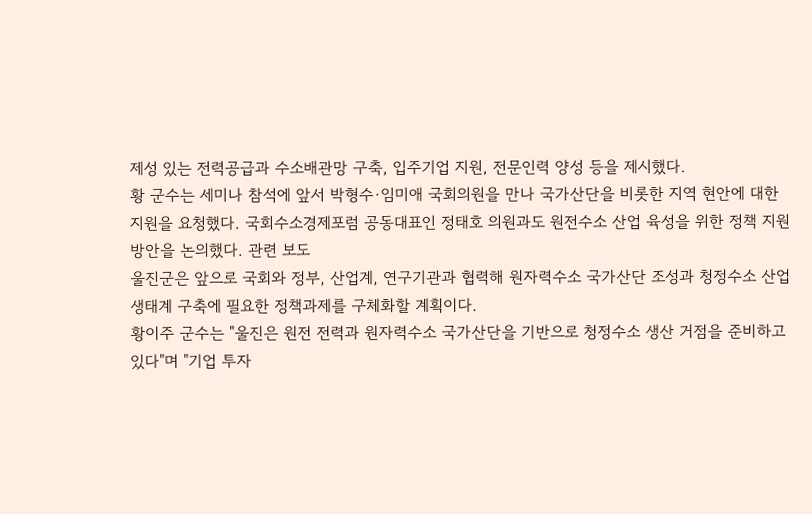제성 있는 전력공급과 수소배관망 구축, 입주기업 지원, 전문인력 양성 등을 제시했다.
황 군수는 세미나 참석에 앞서 박형수·임미애 국회의원을 만나 국가산단을 비롯한 지역 현안에 대한 지원을 요청했다. 국회수소경제포럼 공동대표인 정태호 의원과도 원전수소 산업 육성을 위한 정책 지원 방안을 논의했다. 관련 보도
울진군은 앞으로 국회와 정부, 산업계, 연구기관과 협력해 원자력수소 국가산단 조성과 청정수소 산업생태계 구축에 필요한 정책과제를 구체화할 계획이다.
황이주 군수는 "울진은 원전 전력과 원자력수소 국가산단을 기반으로 청정수소 생산 거점을 준비하고 있다"며 "기업 투자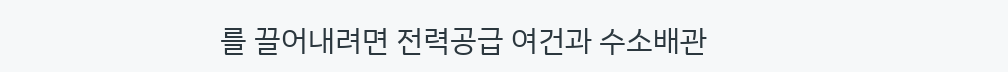를 끌어내려면 전력공급 여건과 수소배관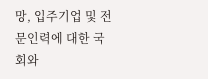망, 입주기업 및 전문인력에 대한 국회와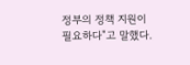정부의 정책 지원이 필요하다"고 말했다.